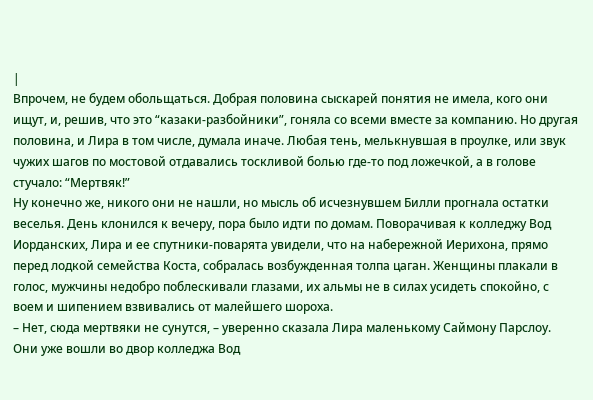|
Впрочем, не будем обольщаться. Добрая половина сыскарей понятия не имела, кого они ищут, и, решив, что это “казаки‑разбойники”, гоняла со всеми вместе за компанию. Но другая половина, и Лира в том числе, думала иначе. Любая тень, мелькнувшая в проулке, или звук чужих шагов по мостовой отдавались тоскливой болью где‑то под ложечкой, а в голове стучало: “Мертвяк!”
Ну конечно же, никого они не нашли, но мысль об исчезнувшем Билли прогнала остатки веселья. День клонился к вечеру, пора было идти по домам. Поворачивая к колледжу Вод Иорданских, Лира и ее спутники‑поварята увидели, что на набережной Иерихона, прямо перед лодкой семейства Коста, собралась возбужденная толпа цаган. Женщины плакали в голос, мужчины недобро поблескивали глазами, их альмы не в силах усидеть спокойно, с воем и шипением взвивались от малейшего шороха.
– Нет, сюда мертвяки не сунутся, – уверенно сказала Лира маленькому Саймону Парслоу.
Они уже вошли во двор колледжа Вод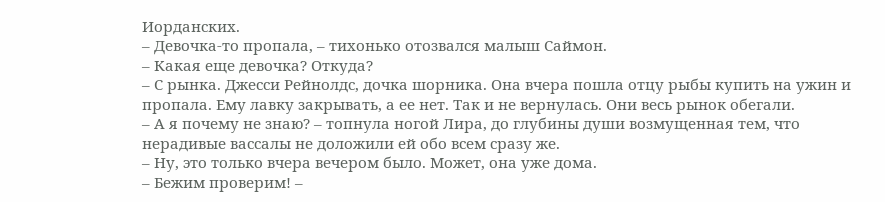Иорданских.
– Девочка‑то пропала, – тихонько отозвался малыш Саймон.
– Какая еще девочка? Откуда?
– С рынка. Джесси Рейнолдс, дочка шорника. Она вчера пошла отцу рыбы купить на ужин и пропала. Ему лавку закрывать, а ее нет. Так и не вернулась. Они весь рынок обегали.
– А я почему не знаю? – топнула ногой Лира, до глубины души возмущенная тем, что нерадивые вассалы не доложили ей обо всем сразу же.
– Ну, это только вчера вечером было. Может, она уже дома.
– Бежим проверим! –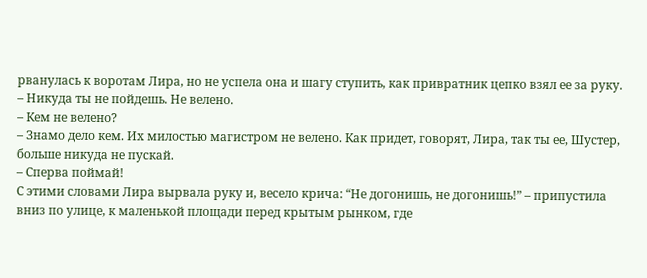рванулась к воротам Лира, но не успела она и шагу ступить, как привратник цепко взял ее за руку.
– Никуда ты не пойдешь. Не велено.
– Кем не велено?
– Знамо дело кем. Их милостью магистром не велено. Как придет, говорят, Лира, так ты ее, Шустер, больше никуда не пускай.
– Сперва поймай!
С этими словами Лира вырвала руку и, весело крича: “Не догонишь, не догонишь!” – припустила вниз по улице, к маленькой площади перед крытым рынком, где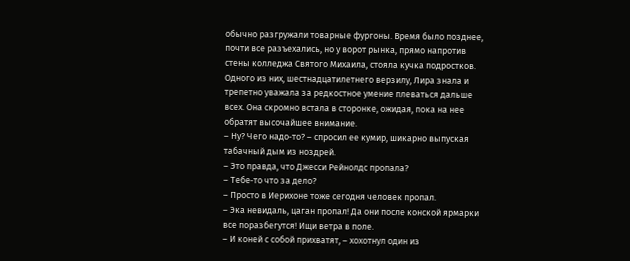обычно разгружали товарные фургоны. Время было позднее, почти все разъехались, но у ворот рынка, прямо напротив стены колледжа Святого Михаила, стояла кучка подростков. Одного из них, шестнадцатилетнего верзилу, Лира знала и трепетно уважала за редкостное умение плеваться дальше всех. Она скромно встала в сторонке, ожидая, пока на нее обратят высочайшее внимание.
– Ну? Чего надо‑то? – спросил ее кумир, шикарно выпуская табачный дым из ноздрей.
– Это правда, что Джесси Рейнолдс пропала?
– Тебе‑то что за дело?
– Просто в Иерихоне тоже сегодня человек пропал.
– Эка невидаль, цаган пропал! Да они после конской ярмарки все поразбегутся! Ищи ветра в поле.
– И коней с собой прихватят, – хохотнул один из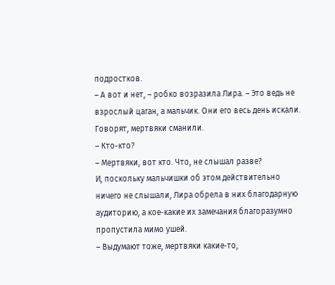подростков.
– А вот и нет, – робко возразила Лира. – Это ведь не взрослый цаган, а мальчик. Они его весь день искали. Говорят, мертвяки сманили.
– Кто‑кто?
– Мертвяки, вот кто. Что, не слышал разве?
И, поскольку мальчишки об этом действительно ничего не слышали, Лира обрела в них благодарную аудиторию, а кое‑какие их замечания благоразумно пропустила мимо ушей.
– Выдумают тоже, мертвяки какие‑то,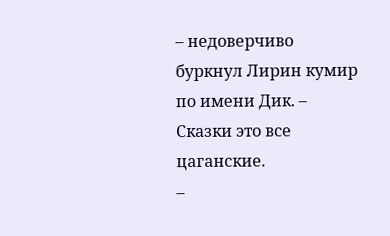– недоверчиво буркнул Лирин кумир по имени Дик. – Сказки это все цаганские.
–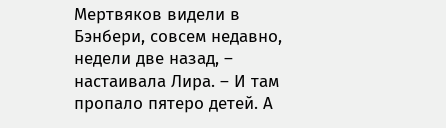Мертвяков видели в Бэнбери, совсем недавно, недели две назад, – настаивала Лира. – И там пропало пятеро детей. А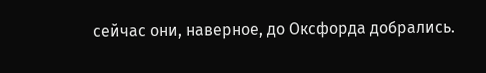сейчас они, наверное, до Оксфорда добрались.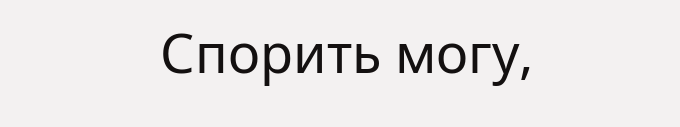Спорить могу,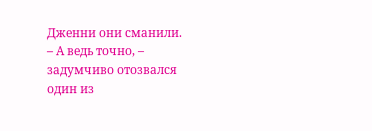Дженни они сманили.
– А ведь точно, – задумчиво отозвался один из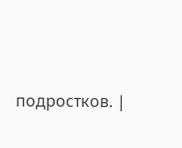подростков. |